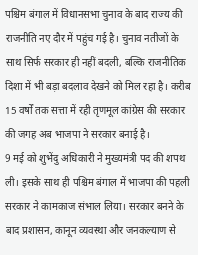पश्चिम बंगाल में विधानसभा चुनाव के बाद राज्य की राजनीति नए दौर में पहुंच गई है। चुनाव नतीजों के साथ सिर्फ सरकार ही नहीं बदली, बल्कि राजनीतिक दिशा में भी बड़ा बदलाव देखने को मिल रहा है। करीब 15 वर्षों तक सत्ता में रही तृणमूल कांग्रेस की सरकार की जगह अब भाजपा ने सरकार बनाई है।
9 मई को शुभेंदु अधिकारी ने मुख्यमंत्री पद की शपथ ली। इसके साथ ही पश्चिम बंगाल में भाजपा की पहली सरकार ने कामकाज संभाल लिया। सरकार बनने के बाद प्रशासन, कानून व्यवस्था और जनकल्याण से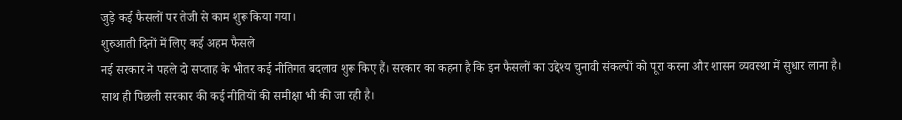जुड़े कई फैसलों पर तेजी से काम शुरू किया गया।
शुरुआती दिनों में लिए कई अहम फैसले
नई सरकार ने पहले दो सप्ताह के भीतर कई नीतिगत बदलाव शुरू किए हैं। सरकार का कहना है कि इन फैसलों का उद्देश्य चुनावी संकल्पों को पूरा करना और शासन व्यवस्था में सुधार लाना है। साथ ही पिछली सरकार की कई नीतियों की समीक्षा भी की जा रही है।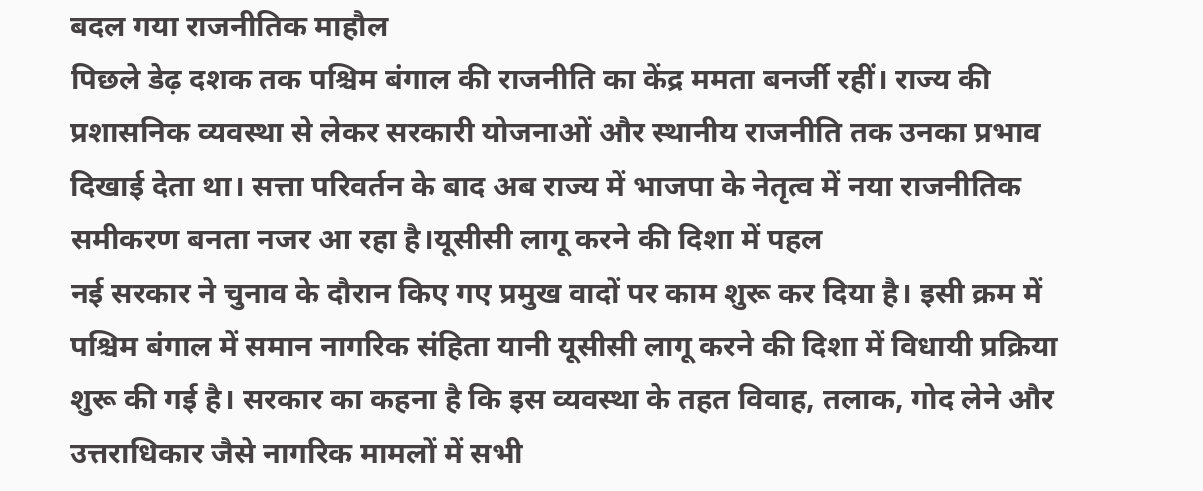बदल गया राजनीतिक माहौल
पिछले डेढ़ दशक तक पश्चिम बंगाल की राजनीति का केंद्र ममता बनर्जी रहीं। राज्य की प्रशासनिक व्यवस्था से लेकर सरकारी योजनाओं और स्थानीय राजनीति तक उनका प्रभाव दिखाई देता था। सत्ता परिवर्तन के बाद अब राज्य में भाजपा के नेतृत्व में नया राजनीतिक समीकरण बनता नजर आ रहा है।यूसीसी लागू करने की दिशा में पहल
नई सरकार ने चुनाव के दौरान किए गए प्रमुख वादों पर काम शुरू कर दिया है। इसी क्रम में पश्चिम बंगाल में समान नागरिक संहिता यानी यूसीसी लागू करने की दिशा में विधायी प्रक्रिया शुरू की गई है। सरकार का कहना है कि इस व्यवस्था के तहत विवाह, तलाक, गोद लेने और उत्तराधिकार जैसे नागरिक मामलों में सभी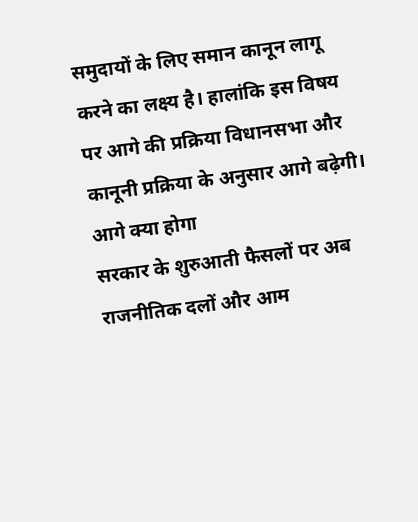समुदायों के लिए समान कानून लागू करने का लक्ष्य है। हालांकि इस विषय पर आगे की प्रक्रिया विधानसभा और कानूनी प्रक्रिया के अनुसार आगे बढ़ेगी।
आगे क्या होगा
सरकार के शुरुआती फैसलों पर अब राजनीतिक दलों और आम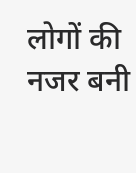लोगों की नजर बनी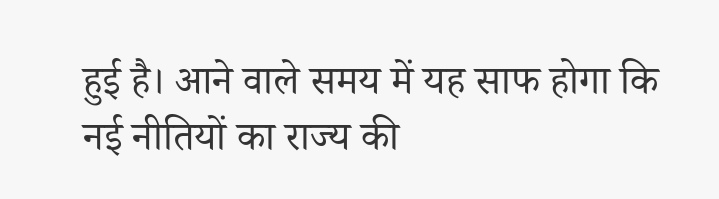हुई है। आने वाले समय में यह साफ होगा कि नई नीतियों का राज्य की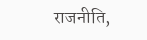राजनीति,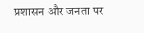प्रशासन और जनता पर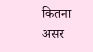कितना असर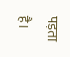पड़ता है।